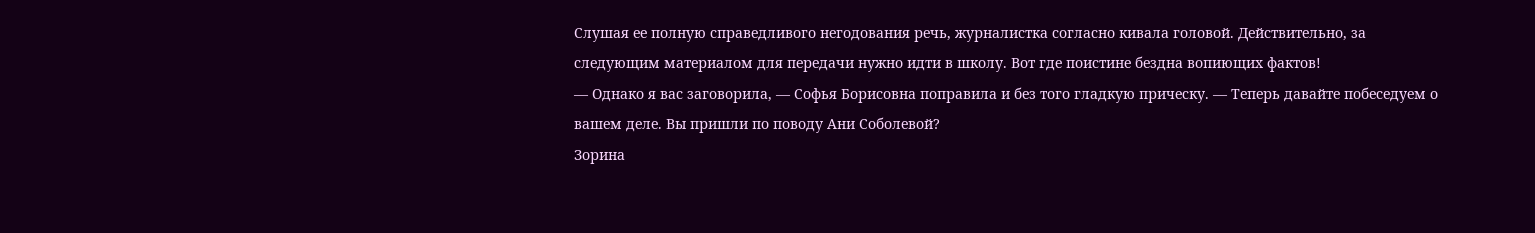Слушая ее полную справедливого негодования речь, журналистка согласно кивала головой. Действительно, за следующим материалом для передачи нужно идти в школу. Вот где поистине бездна вопиющих фактов!
— Однако я вас заговорила, — Софья Борисовна поправила и без того гладкую прическу. — Теперь давайте побеседуем о вашем деле. Вы пришли по поводу Ани Соболевой?
Зорина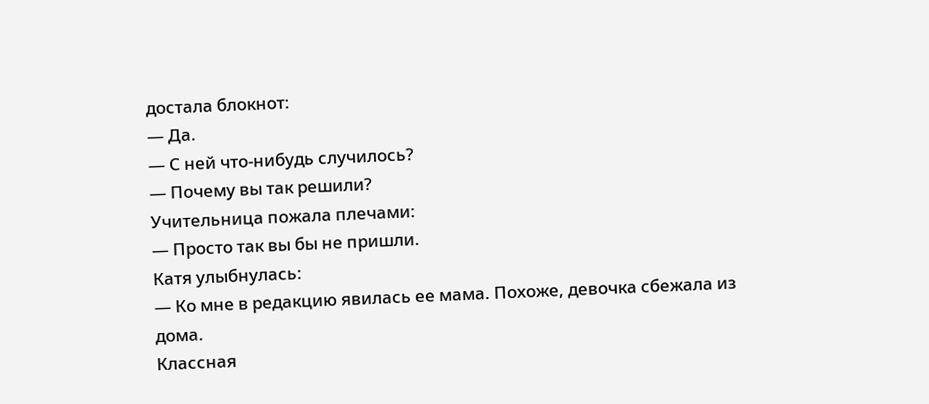достала блокнот:
— Да.
— С ней что-нибудь случилось?
— Почему вы так решили?
Учительница пожала плечами:
— Просто так вы бы не пришли.
Катя улыбнулась:
— Ко мне в редакцию явилась ее мама. Похоже, девочка сбежала из дома.
Классная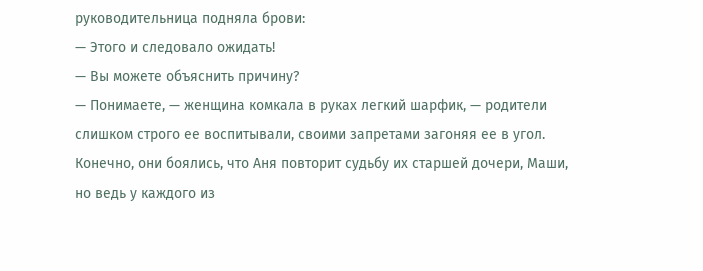руководительница подняла брови:
— Этого и следовало ожидать!
— Вы можете объяснить причину?
— Понимаете, — женщина комкала в руках легкий шарфик, — родители слишком строго ее воспитывали, своими запретами загоняя ее в угол. Конечно, они боялись, что Аня повторит судьбу их старшей дочери, Маши, но ведь у каждого из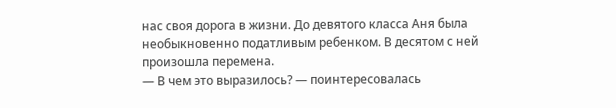нас своя дорога в жизни. До девятого класса Аня была необыкновенно податливым ребенком. В десятом с ней произошла перемена.
— В чем это выразилось? — поинтересовалась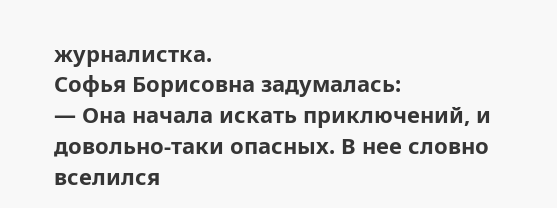журналистка.
Софья Борисовна задумалась:
— Она начала искать приключений, и довольно-таки опасных. В нее словно вселился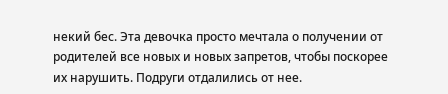некий бес. Эта девочка просто мечтала о получении от родителей все новых и новых запретов, чтобы поскорее их нарушить. Подруги отдалились от нее.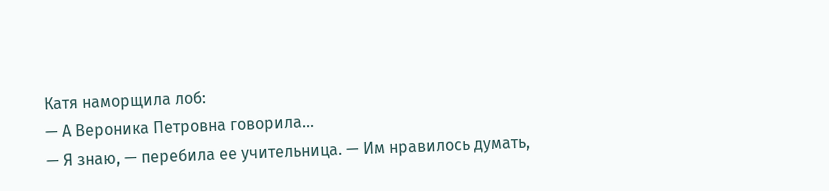Катя наморщила лоб:
— А Вероника Петровна говорила…
— Я знаю, — перебила ее учительница. — Им нравилось думать,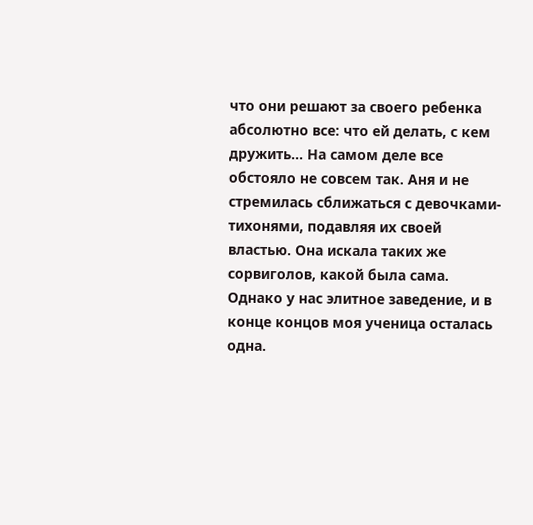что они решают за своего ребенка абсолютно все: что ей делать, с кем дружить… На самом деле все обстояло не совсем так. Аня и не стремилась сближаться с девочками-тихонями, подавляя их своей властью. Она искала таких же сорвиголов, какой была сама. Однако у нас элитное заведение, и в конце концов моя ученица осталась одна.